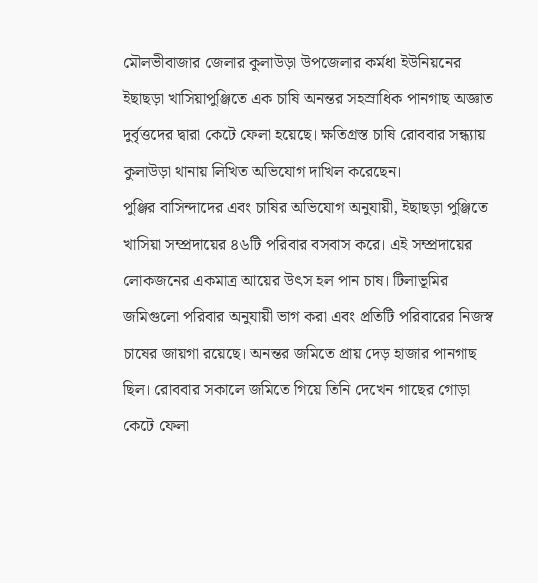মৌলভীবাজার জেলার কুলাউড়া উপজেলার কর্মধা ইউনিয়নের ইছাছড়া খাসিয়াপুঞ্জিতে এক চাষি অনন্তর সহস্রাধিক পানগাছ অজ্ঞাত দুর্বৃত্তদের দ্বারা কেটে ফেলা হয়েছে। ক্ষতিগ্রস্ত চাষি রোববার সন্ধ্যায় কুলাউড়া থানায় লিখিত অভিযোগ দাখিল করেছেন।
পুঞ্জির বাসিন্দাদের এবং চাষির অভিযোগ অনুযায়ী, ইছাছড়া পুঞ্জিতে খাসিয়া সম্প্রদায়ের ৪৬টি পরিবার বসবাস করে। এই সম্প্রদায়ের লোকজনের একমাত্র আয়ের উৎস হল পান চাষ। টিলাভূমির জমিগুলো পরিবার অনুযায়ী ভাগ করা এবং প্রতিটি পরিবারের নিজস্ব চাষের জায়গা রয়েছে। অনন্তর জমিতে প্রায় দেড় হাজার পানগাছ ছিল। রোববার সকালে জমিতে গিয়ে তিনি দেখেন গাছের গোড়া কেটে ফেলা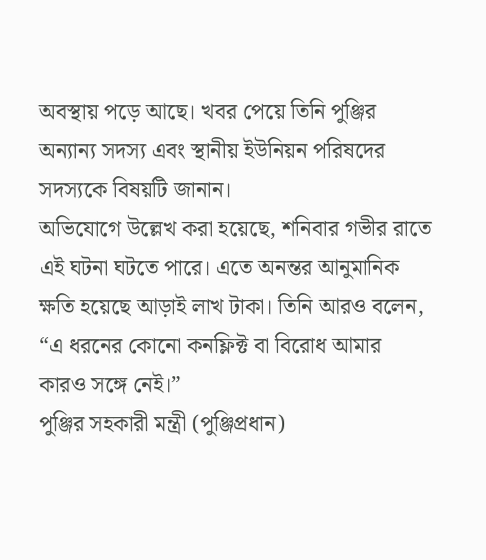অবস্থায় পড়ে আছে। খবর পেয়ে তিনি পুঞ্জির অন্যান্য সদস্য এবং স্থানীয় ইউনিয়ন পরিষদের সদস্যকে বিষয়টি জানান।
অভিযোগে উল্লেখ করা হয়েছে, শনিবার গভীর রাতে এই ঘটনা ঘটতে পারে। এতে অনন্তর আনুমানিক ক্ষতি হয়েছে আড়াই লাখ টাকা। তিনি আরও বলেন, “এ ধরনের কোনো কনফ্লিক্ট বা বিরোধ আমার কারও সঙ্গে নেই।”
পুঞ্জির সহকারী মন্ত্রী (পুঞ্জিপ্রধান)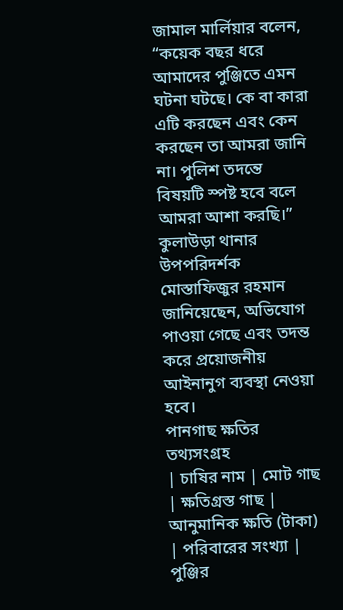জামাল মার্লিয়ার বলেন, “কয়েক বছর ধরে আমাদের পুঞ্জিতে এমন ঘটনা ঘটছে। কে বা কারা এটি করছেন এবং কেন করছেন তা আমরা জানি না। পুলিশ তদন্তে বিষয়টি স্পষ্ট হবে বলে আমরা আশা করছি।”
কুলাউড়া থানার উপপরিদর্শক মোস্তাফিজুর রহমান জানিয়েছেন, অভিযোগ পাওয়া গেছে এবং তদন্ত করে প্রয়োজনীয় আইনানুগ ব্যবস্থা নেওয়া হবে।
পানগাছ ক্ষতির তথ্যসংগ্রহ
| চাষির নাম | মোট গাছ | ক্ষতিগ্রস্ত গাছ | আনুমানিক ক্ষতি (টাকা) | পরিবারের সংখ্যা | পুঞ্জির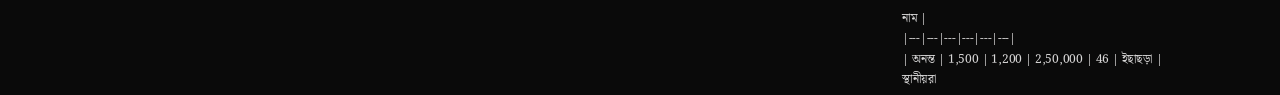নাম |
|---|---|---|---|---|---|
| অনন্ত | 1,500 | 1,200 | 2,50,000 | 46 | ইছাছড়া |
স্থানীয়রা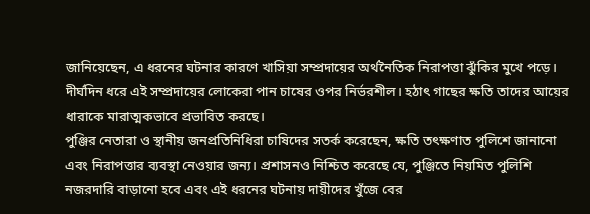জানিয়েছেন, এ ধরনের ঘটনার কারণে খাসিয়া সম্প্রদায়ের অর্থনৈতিক নিরাপত্তা ঝুঁকির মুখে পড়ে। দীর্ঘদিন ধরে এই সম্প্রদায়ের লোকেরা পান চাষের ওপর নির্ভরশীল। হঠাৎ গাছের ক্ষতি তাদের আয়ের ধারাকে মারাত্মকভাবে প্রভাবিত করছে।
পুঞ্জির নেতারা ও স্থানীয় জনপ্রতিনিধিরা চাষিদের সতর্ক করেছেন, ক্ষতি তৎক্ষণাত পুলিশে জানানো এবং নিরাপত্তার ব্যবস্থা নেওয়ার জন্য। প্রশাসনও নিশ্চিত করেছে যে, পুঞ্জিতে নিয়মিত পুলিশি নজরদারি বাড়ানো হবে এবং এই ধরনের ঘটনায় দায়ীদের খুঁজে বের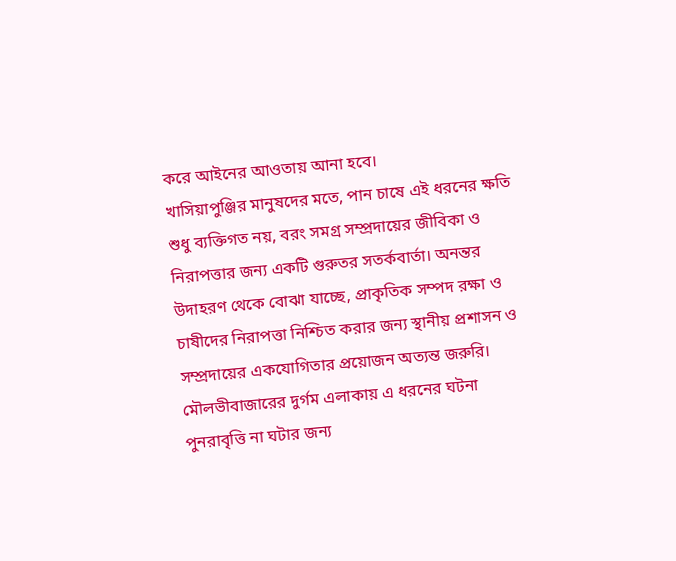করে আইনের আওতায় আনা হবে।
খাসিয়াপুঞ্জির মানুষদের মতে, পান চাষে এই ধরনের ক্ষতি শুধু ব্যক্তিগত নয়, বরং সমগ্র সম্প্রদায়ের জীবিকা ও নিরাপত্তার জন্য একটি গুরুতর সতর্কবার্তা। অনন্তর উদাহরণ থেকে বোঝা যাচ্ছে, প্রাকৃতিক সম্পদ রক্ষা ও চাষীদের নিরাপত্তা নিশ্চিত করার জন্য স্থানীয় প্রশাসন ও সম্প্রদায়ের একযোগিতার প্রয়োজন অত্যন্ত জরুরি।
মৌলভীবাজারের দুর্গম এলাকায় এ ধরনের ঘটনা পুনরাবৃত্তি না ঘটার জন্য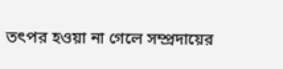তৎপর হওয়া না গেলে সম্প্রদায়ের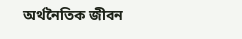অর্থনৈতিক জীবন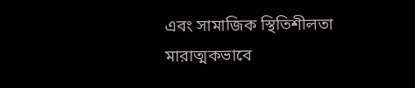এবং সামাজিক স্থিতিশীলতা মারাত্মকভাবে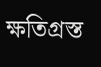ক্ষতিগ্রস্ত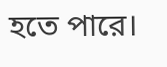হতে পারে।